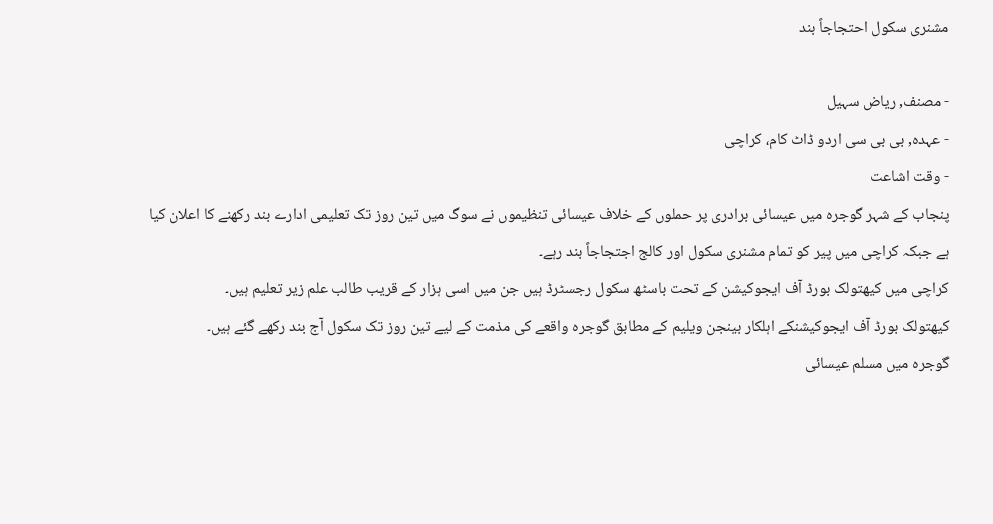مشنری سکول احتجاجاً بند

- مصنف, ریاض سہیل
- عہدہ, بی بی سی اردو ڈاٹ کام، کراچی
- وقت اشاعت
پنجاب کے شہر گوجرہ میں عیسائی برادری پر حملوں کے خلاف عیسائی تنظیموں نے سوگ میں تین روز تک تعلیمی ادارے بند رکھنے کا اعلان کیا ہے جبکہ کراچی میں پیر کو تمام مشنری سکول اور کالج اجتجاجاً بند رہے۔
کراچی میں کیھتولک بورڈ آف ایجوکیشن کے تحت باسٹھ سکول رجسٹرڈ ہیں جن میں اسی ہزار کے قریب طالب علم زیر تعلیم ہیں۔
کیھتولک بورڈ آف ایجوکیشنکے اہلکار بینجن ویلیم کے مطابق گوجرہ واقعے کی مذمت کے لیے تین روز تک سکول آج بند رکھے گئے ہیں۔
گوجرہ میں مسلم عیسائی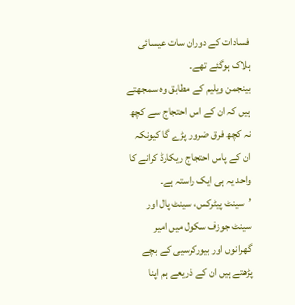فسادات کے دوران سات عیسائی ہلاک ہوگئے تھے۔
بینجمن ویلیم کے مطابق وہ سمجھتے ہیں کہ ان کے اس احتجاج سے کچھ نہ کچھ فرق ضرور پڑے گا کیونکہ ان کے پاس احتجاج ریکارڈ کرانے کا واحد یہ ہی ایک راستہ ہے۔
’سینٹ پیٹرکس، سینٹ پال اور سینٹ جوزف سکول میں امیر گھرانوں اور بیورکرسیی کے بچے پڑھتے ہیں ان کے ذریعے ہم اپنا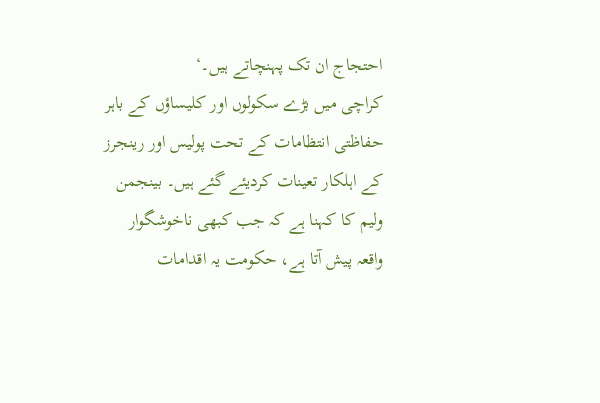احتجاج ان تک پہنچاتے ہیں۔‘
کراچی میں بڑے سکولوں اور کلیساؤں کے باہر حفاظتی انتظامات کے تحت پولیس اور رینجرز کے اہلکار تعینات کردیئے گئے ہیں۔ بینجمن ولیم کا کہنا ہے کہ جب کبھی ناخوشگوار واقعہ پیش آتا ہے، حکومت یہ اقدامات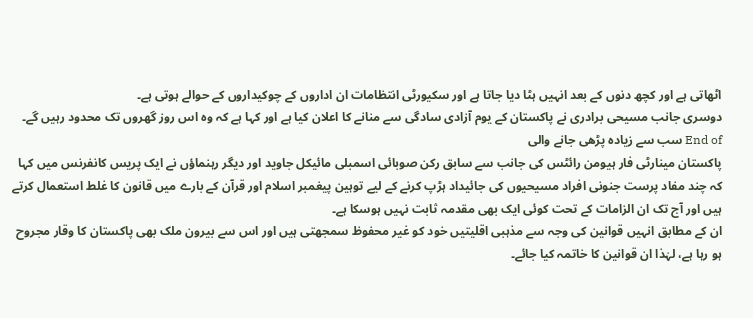اٹھاتی ہے اور کچھ دنوں کے بعد انہیں ہٹا دیا جاتا ہے اور سکیورٹی انتظامات ان اداروں کے چوکیداروں کے حوالے ہوتی ہے۔
دوسری جانب مسیحی برادری نے پاکستان کے یوم آزادی سادگی سے منانے کا اعلان کیا ہے اور کہا ہے کہ وہ اس روز گھروں تک محدود رہیں گے۔
End of سب سے زیادہ پڑھی جانے والی
پاکستان مینارٹی فار ہیومن رائٹس کی جانب سے سابق رکن صوبائی اسمبلی مائیکل جاوید اور دیگر رہنماؤں نے ایک پریس کانفرنس میں کہا کہ چند مفاد پرست جنونی افراد مسیحیوں کی جائیداد ہڑپ کرنے کے لیے توہین پیغمبر اسلام اور قرآن کے بارے میں قانون کا غلط استعمال کرتے ہیں اور آج تک ان الزامات کے تحت کوئی ایک بھی مقدمہ ثابت نہیں ہوسکا ہے۔
ان کے مطابق انہیں قوانین کی وجہ سے مذہبی اقلیتیں خود کو غیر محفوظ سمجھتی ہیں اور اس سے بیرون ملک بھی پاکستان کا وقار مجروح ہو رہا ہے، لہٰذا ان قوانین کا خاتمہ کیا جائے۔